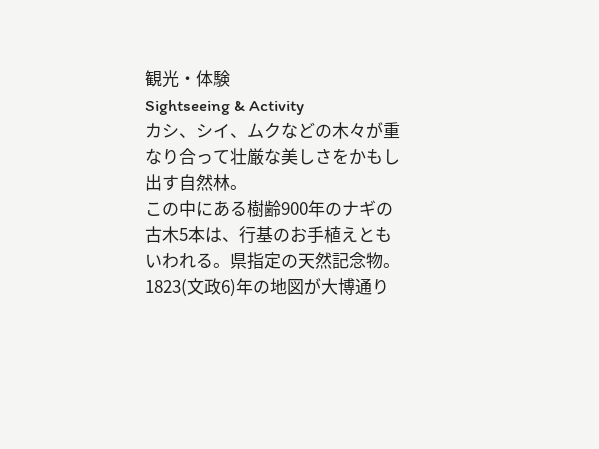観光・体験
Sightseeing & Activity
カシ、シイ、ムクなどの木々が重なり合って壮厳な美しさをかもし出す自然林。
この中にある樹齢900年のナギの古木5本は、行基のお手植えともいわれる。県指定の天然記念物。
1823(文政6)年の地図が大博通り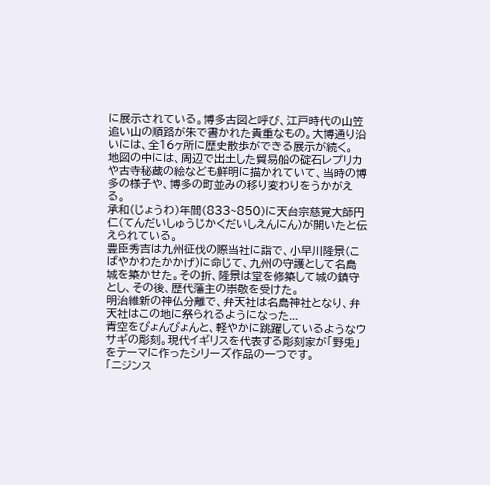に展示されている。博多古図と呼び、江戸時代の山笠追い山の順路が朱で書かれた貴重なもの。大博通り沿いには、全16ヶ所に歴史散歩ができる展示が続く。
地図の中には、周辺で出土した貿易船の碇石レプリカや古寺秘蔵の絵なども鮮明に描かれていて、当時の博多の様子や、博多の町並みの移り変わりをうかがえる。
承和(じょうわ)年間(833~850)に天台宗慈覚大師円仁(てんだいしゅうじかくだいしえんにん)が開いたと伝えられている。
豊臣秀吉は九州征伐の際当社に詣で、小早川隆景(こばやかわたかかげ)に命じて、九州の守護として名島城を築かせた。その折、隆景は堂を修築して城の鎮守とし、その後、歴代藩主の崇敬を受けた。
明治維新の神仏分離で、弁天社は名島神社となり、弁天社はこの地に祭られるようになった...
青空をぴょんぴょんと、軽やかに跳躍しているようなウサギの彫刻。現代イギリスを代表する彫刻家が「野兎」をテーマに作ったシリーズ作品の一つです。
「ニジンス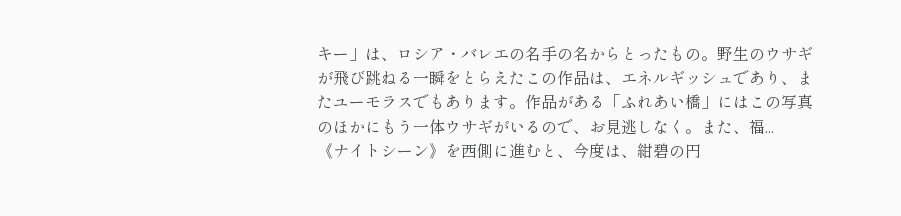キー」は、ロシア・バレエの名手の名からとったもの。野生のウサギが飛び跳ねる一瞬をとらえたこの作品は、エネルギッシュであり、またユーモラスでもあります。作品がある「ふれあい橋」にはこの写真のほかにもう一体ウサギがいるので、お見逃しなく。また、福...
《ナイトシーン》を西側に進むと、今度は、紺碧の円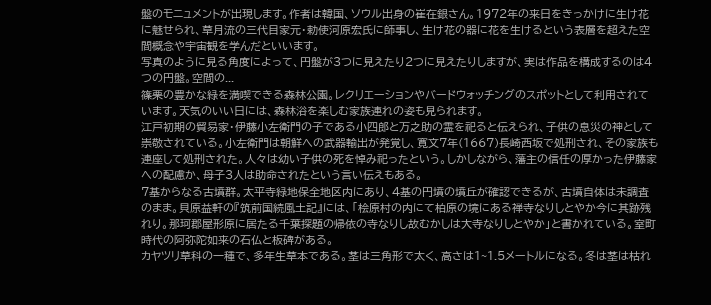盤のモニュメントが出現します。作者は韓国、ソウル出身の崔在銀さん。1972年の来日をきっかけに生け花に魅せられ、草月流の三代目家元・勅使河原宏氏に師事し、生け花の器に花を生けるという表層を超えた空間概念や宇宙観を学んだといいます。
写真のように見る角度によって、円盤が3つに見えたり2つに見えたりしますが、実は作品を構成するのは4つの円盤。空間の...
篠栗の豊かな緑を満喫できる森林公園。レクリエーションやバードウォッチングのスポットとして利用されています。天気のいい日には、森林浴を楽しむ家族連れの姿も見られます。
江戸初期の貿易家・伊藤小左衛門の子である小四郎と万之助の霊を祀ると伝えられ、子供の息災の神として崇敬されている。小左衛門は朝鮮への武器輸出が発覚し、寛文7年(1667)長崎西坂で処刑され、その家族も連座して処刑された。人々は幼い子供の死を悼み祀ったという。しかしながら、藩主の信任の厚かった伊藤家への配慮か、母子3人は助命されたという言い伝えもある。
7基からなる古墳群。太平寺緑地保全地区内にあり、4基の円墳の墳丘が確認できるが、古墳自体は未調査のまま。貝原益軒の『筑前国続風土記』には、「桧原村の内にて柏原の境にある禅寺なりしとやか今に其跡残れり。那珂郡屋形原に居たる千葉探題の帰依の寺なりし故むかしは大寺なりしとやか」と書かれている。室町時代の阿弥陀如来の石仏と板碑がある。
カヤツリ草科の一種で、多年生草本である。茎は三角形で太く、高さは1~1.5メートルになる。冬は茎は枯れ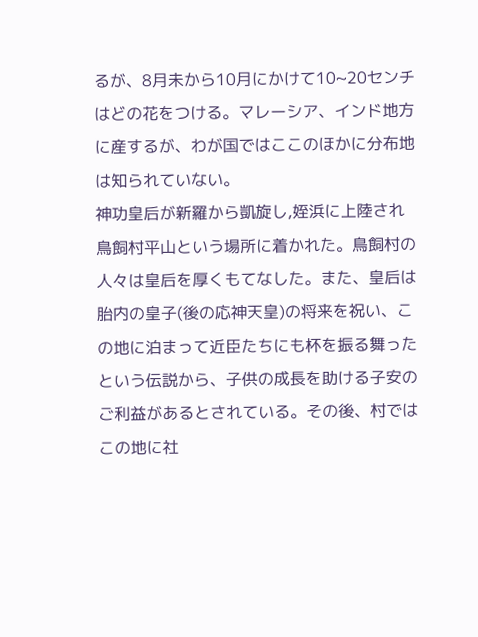るが、8月未から10月にかけて10~20センチはどの花をつける。マレーシア、インド地方に産するが、わが国ではここのほかに分布地は知られていない。
神功皇后が新羅から凱旋し,姪浜に上陸され鳥飼村平山という場所に着かれた。鳥飼村の人々は皇后を厚くもてなした。また、皇后は胎内の皇子(後の応神天皇)の将来を祝い、この地に泊まって近臣たちにも杯を振る舞ったという伝説から、子供の成長を助ける子安のご利益があるとされている。その後、村ではこの地に社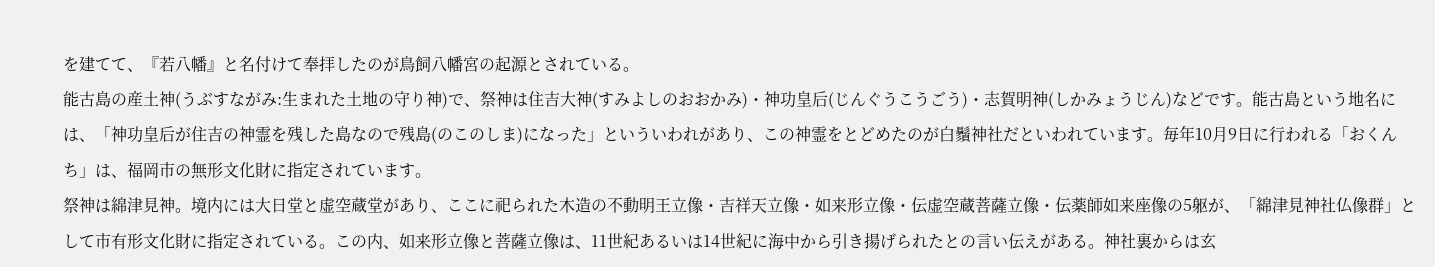を建てて、『若八幡』と名付けて奉拝したのが鳥飼八幡宮の起源とされている。
能古島の産土神(うぶすながみ:生まれた土地の守り神)で、祭神は住吉大神(すみよしのおおかみ)・神功皇后(じんぐうこうごう)・志賀明神(しかみょうじん)などです。能古島という地名には、「神功皇后が住吉の神霊を残した島なので残島(のこのしま)になった」といういわれがあり、この神霊をとどめたのが白鬚神社だといわれています。毎年10月9日に行われる「おくんち」は、福岡市の無形文化財に指定されています。
祭神は綿津見神。境内には大日堂と虚空蔵堂があり、ここに祀られた木造の不動明王立像・吉祥天立像・如来形立像・伝虚空蔵菩薩立像・伝薬師如来座像の5躯が、「綿津見神社仏像群」として市有形文化財に指定されている。この内、如来形立像と菩薩立像は、11世紀あるいは14世紀に海中から引き揚げられたとの言い伝えがある。神社裏からは玄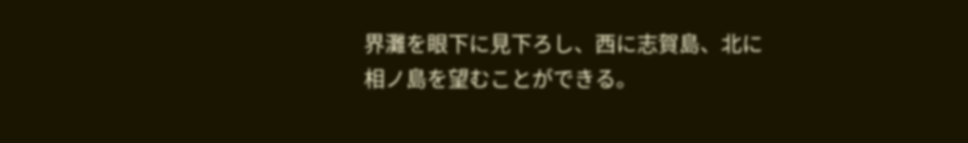界灘を眼下に見下ろし、西に志賀島、北に相ノ島を望むことができる。